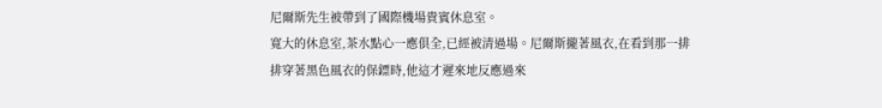尼爾斯先生被帶到了國際機場貴賓休息室。
寬大的休息室,茶水點心一應俱全,已經被清過場。尼爾斯攏著風衣,在看到那一排排穿著黑色風衣的保鏢時,他這才遲來地反應過來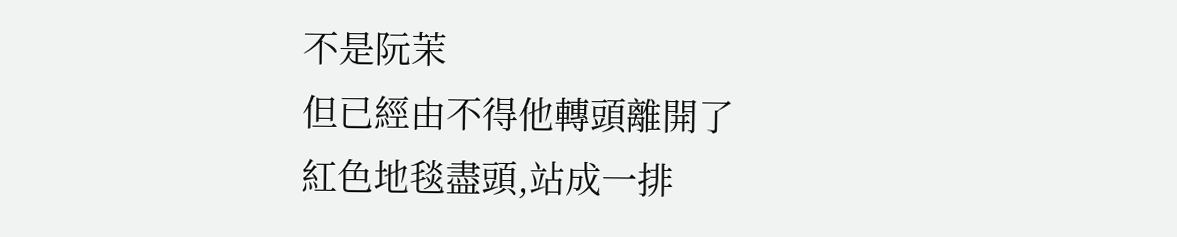不是阮茉
但已經由不得他轉頭離開了
紅色地毯盡頭,站成一排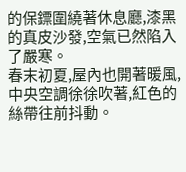的保鏢圍繞著休息廳,漆黑的真皮沙發,空氣已然陷入了嚴寒。
春末初夏,屋內也開著暖風,中央空調徐徐吹著,紅色的絲帶往前抖動。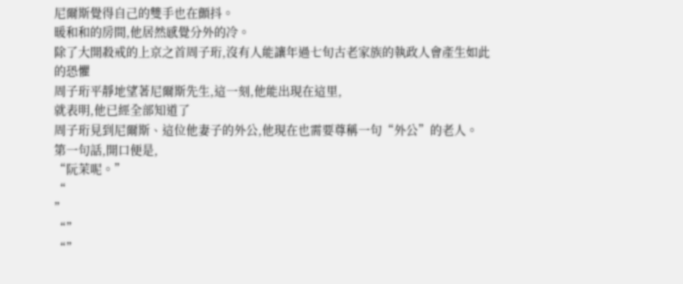尼爾斯覺得自己的雙手也在顫抖。
暖和和的房間,他居然感覺分外的冷。
除了大開殺戒的上京之首周子珩,沒有人能讓年過七旬古老家族的執政人會產生如此的恐懼
周子珩平靜地望著尼爾斯先生,這一刻,他能出現在這里,
就表明,他已經全部知道了
周子珩見到尼爾斯、這位他妻子的外公,他現在也需要尊稱一句“外公”的老人。
第一句話,開口便是,
“阮茉呢。”
“
”
“”
“”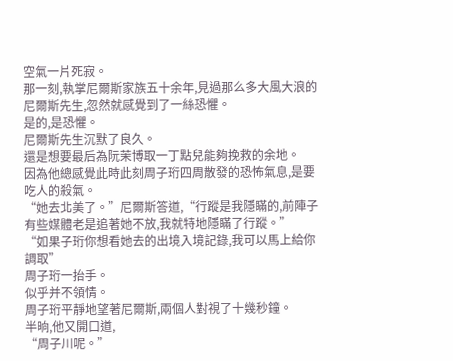空氣一片死寂。
那一刻,執掌尼爾斯家族五十余年,見過那么多大風大浪的尼爾斯先生,忽然就感覺到了一絲恐懼。
是的,是恐懼。
尼爾斯先生沉默了良久。
還是想要最后為阮茉博取一丁點兒能夠挽救的余地。
因為他總感覺此時此刻周子珩四周散發的恐怖氣息,是要吃人的殺氣。
“她去北美了。”尼爾斯答道,“行蹤是我隱瞞的,前陣子有些媒體老是追著她不放,我就特地隱瞞了行蹤。”
“如果子珩你想看她去的出境入境記錄,我可以馬上給你調取”
周子珩一抬手。
似乎并不領情。
周子珩平靜地望著尼爾斯,兩個人對視了十幾秒鐘。
半晌,他又開口道,
“周子川呢。”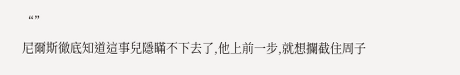“”
尼爾斯徹底知道這事兒隱瞞不下去了,他上前一步,就想攔截住周子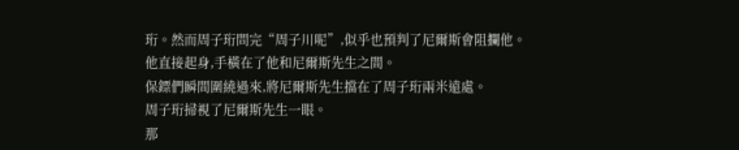珩。然而周子珩問完“周子川呢”,似乎也預判了尼爾斯會阻攔他。
他直接起身,手橫在了他和尼爾斯先生之間。
保鏢們瞬間圍繞過來,將尼爾斯先生擋在了周子珩兩米遠處。
周子珩掃視了尼爾斯先生一眼。
那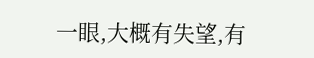一眼,大概有失望,有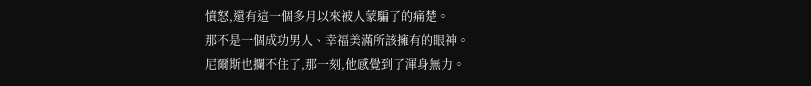憤怒,還有這一個多月以來被人蒙騙了的痛楚。
那不是一個成功男人、幸福美滿所該擁有的眼神。
尼爾斯也攔不住了,那一刻,他感覺到了渾身無力。